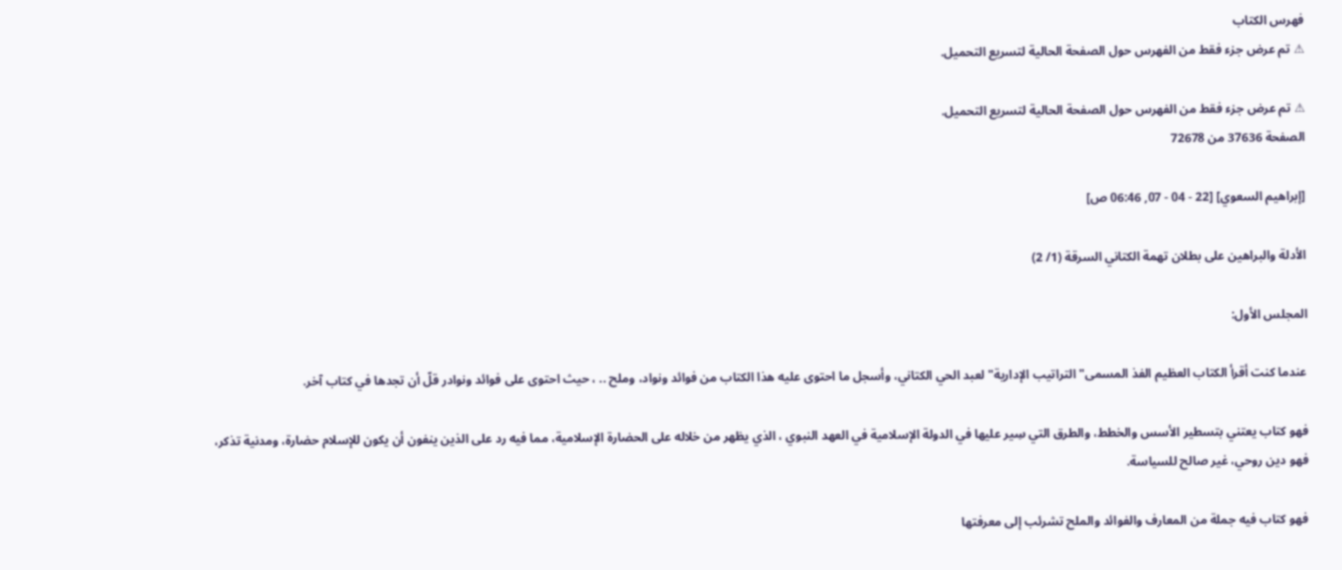فهرس الكتاب
⚠ تم عرض جزء فقط من الفهرس حول الصفحة الحالية لتسريع التحميل.

⚠ تم عرض جزء فقط من الفهرس حول الصفحة الحالية لتسريع التحميل.
الصفحة 37636 من 72678

[إبراهيم السعوي] [22 - 04 - 07, 06:46 ص]

الأدلة والبراهين على بطلان تهمة الكتاني السرقة (1/ 2)

المجلس الأول:

عندما كنت أقرأ الكتاب العظيم الفذ المسمى"التراتيب الإدارية"لعبد الحي الكتاني، وأسجل ما احتوى عليه هذا الكتاب من فوائد ونواد، وملح .. ، حيث احتوى على فوائد ونوادر قلّ أن تجدها في كتاب آخر.

فهو كتاب يعتني بتسطير الأسس والخطط، والطرق التي سِير عليها في الدولة الإسلامية في العهد النبوي ، الذي يظهر من خلاله على الحضارة الإسلامية، مما فيه رد على الذين ينفون أن يكون للإسلام حضارة، ومدنية تذكر، فهو دين روحي، غير صالح للسياسة.

فهو كتاب فيه جملة من المعارف والفوائد والملح تشرئب إلى معرفتها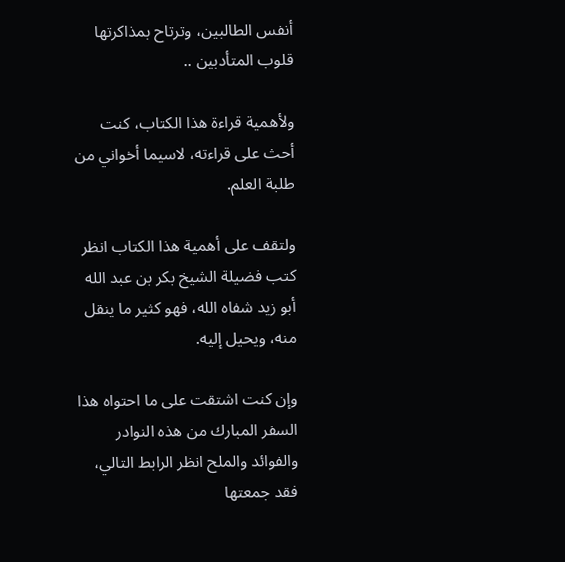أنفس الطالبين، وترتاح بمذاكرتها قلوب المتأدبين ..

ولأهمية قراءة هذا الكتاب، كنت أحث على قراءته، لاسيما أخواني من طلبة العلم.

ولتقف على أهمية هذا الكتاب انظر كتب فضيلة الشيخ بكر بن عبد الله أبو زيد شفاه الله، فهو كثير ما ينقل منه، ويحيل إليه.

وإن كنت اشتقت على ما احتواه هذا السفر المبارك من هذه النوادر والفوائد والملح انظر الرابط التالي، فقد جمعتها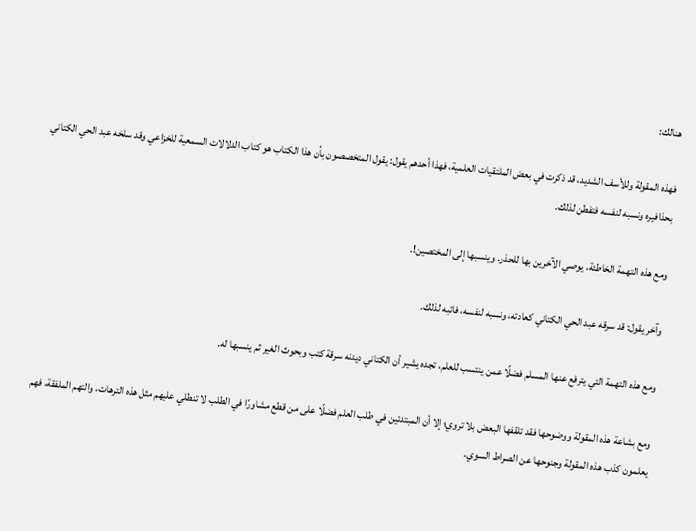هنالك:

فهذه المقولة وللأسف الشديد، قد ذكرت في بعض الملتقيات العلمية، فهذا أحدهم يقول: يقول المتخصصون بأن هذا الكتاب هو كتاب الدلالات السمعية للخزاعي وقد سلخه عبد الحي الكتاني بحذافيره ونسبه لنفسه فتفطن لذلك.

ومع هذه التهمة الخاطئة، يوصي الآخرين بها للحذر. وينسبها إلى المختصين!.

وآخر يقول: قد سرقه عبد الحي الكتاني كعادته، ونسبه لنفسه، فاتبه لذلك.

ومع هذه التهمة التي يترفع عنها المسلم فضلًا عمن ينتسب للعلم، تجده يشير أن الكتاني ديدنه سرقة كتب وبحوث الغير ثم ينسبها له.

ومع بشاعة هذه المقولة ووضوحها فقد تلقفها البعض بلا تروي؛ إلا أن المبتدئين في طلب العلم فضلًا على من قطع مشاورًا في الطلب لا تنطلي عليهم مثل هذه الترهات، والتهم الملفقة، فهم يعلمون كذب هذه المقولة وجنوحها عن الصراط السوي.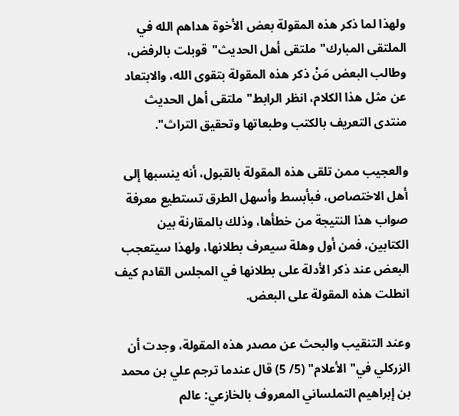ولهذا لما ذكر هذه المقولة بعض الأخوة هداهم الله في الملتقى المبارك"ملتقى أهل الحديث"قوبلت بالرفض، وطالب البعض مَنْ ذكر هذه المقولة بتقوى الله، والابتعاد عن مثل هذا الكلام، انظر الرابط"ملتقى أهل الحديث منتدى التعريف بالكتب وطبعاتها وتحقيق التراث".

والعجيب ممن تلقى هذه المقولة بالقبول، أنه ينسبها إلى أهل الاختصاص، فبأبسط وأسهل الطرق تستطيع معرفة صواب هذا النتيجة من خطأها، وذلك بالمقارنة بين الكتابين، فمن أول وهلة سيعرف بطلانها، ولهذا سيتعجب البعض عند ذكر الأدلة على بطلانها في المجلس القادم كيف انطلت هذه المقولة على البعض.

وعند التنقيب والبحث عن مصدر هذه المقولة، وجدت أن الزركلي في"الأعلام" (5/ 5) قال عندما ترجم علي بن محمد بن إبراهيم التملساني المعروف بالخازعي: عالم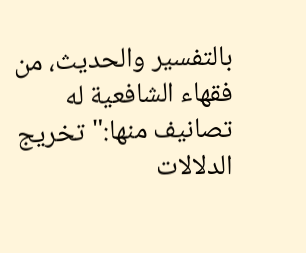بالتفسير والحديث، من فقهاء الشافعية له تصانيف منها:"تخريج الدلالات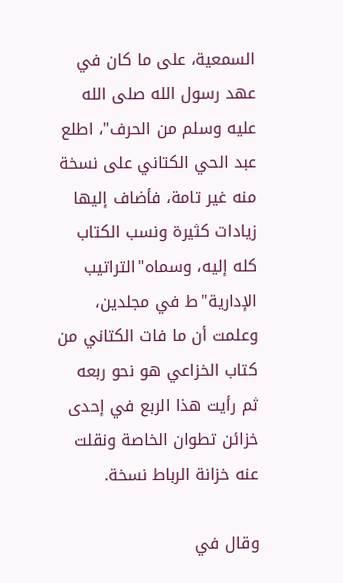السمعية، على ما كان في عهد رسول الله صلى الله عليه وسلم من الحرف"، اطلع عبد الحي الكتاني على نسخة منه غير تامة، فأضاف إليها زيادات كثيرة ونسب الكتاب كله إليه، وسماه"التراتيب الإدارية"ط في مجلدين، وعلمت أن ما فات الكتاني من كتاب الخزاعي هو نحو ربعه ثم رأيت هذا الربع في إحدى خزائن تطوان الخاصة ونقلت عنه خزانة الرباط نسخة.

وقال في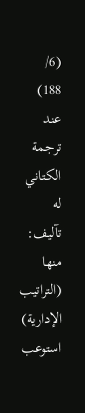(6/ 188) عند ترجمة الكتاني له تآليف: منها (التراتيب الإدارية) استوعب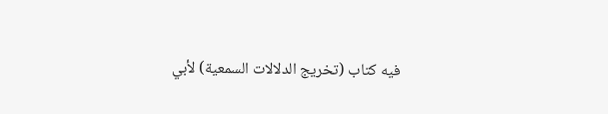فيه كتاب (تخريج الدلالات السمعية) لأبي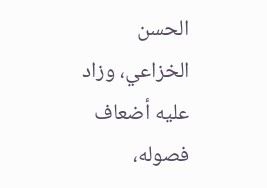الحسن الخزاعي، وزاد عليه أضعاف فصوله،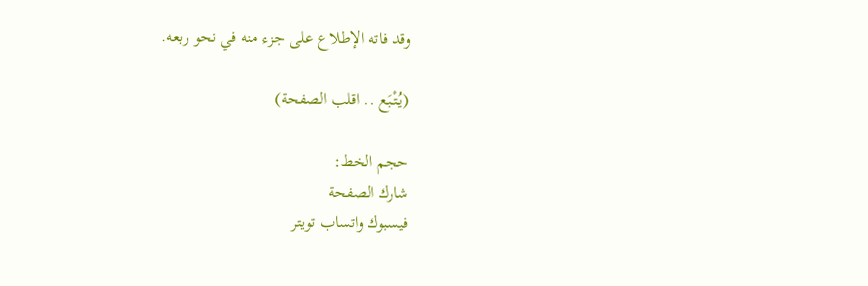وقد فاته الإطلاع على جزء منه في نحو ربعه.

(يُتْبَع .. اقلب الصفحة)

حجم الخط:
شارك الصفحة
فيسبوك واتساب تويتر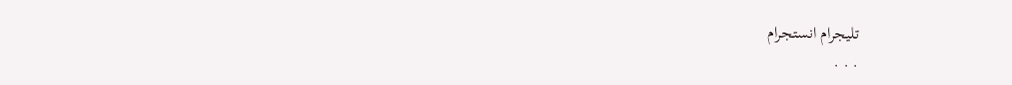تليجرام انستجرام
. . .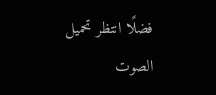فضلًا انتظر تحميل الصوت